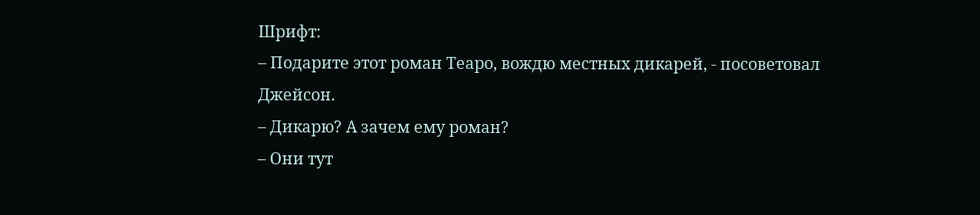Шрифт:
– Подарите этот роман Теаро, вождю местных дикарей, - посоветовал Джейсон.
– Дикарю? А зачем ему роман?
– Они тут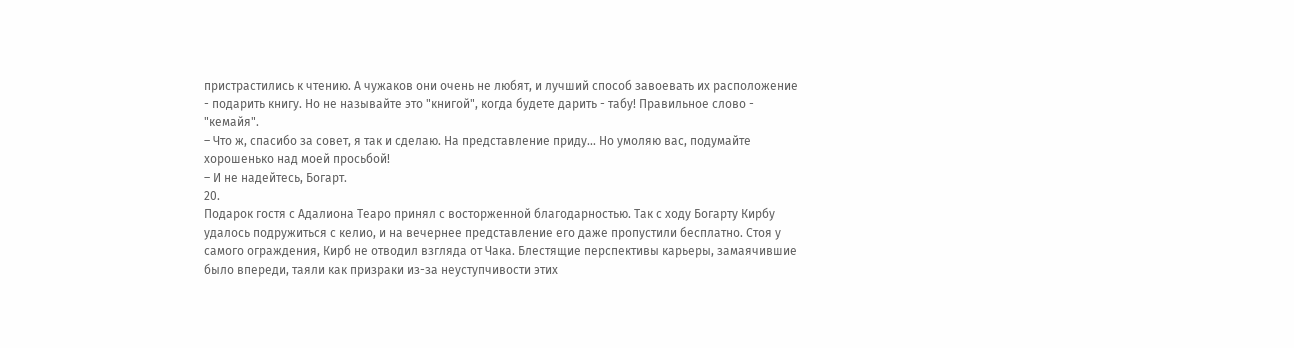пристрастились к чтению. А чужаков они очень не любят, и лучший способ завоевать их расположение - подарить книгу. Но не называйте это "книгой", когда будете дарить - табу! Правильное слово - "кемайя".
– Что ж, спасибо за совет, я так и сделаю. На представление приду... Но умоляю вас, подумайте хорошенько над моей просьбой!
– И не надейтесь, Богарт.
20.
Подарок гостя с Адалиона Теаро принял с восторженной благодарностью. Так с ходу Богарту Кирбу удалось подружиться с келио, и на вечернее представление его даже пропустили бесплатно. Стоя у самого ограждения, Кирб не отводил взгляда от Чака. Блестящие перспективы карьеры, замаячившие было впереди, таяли как призраки из-за неуступчивости этих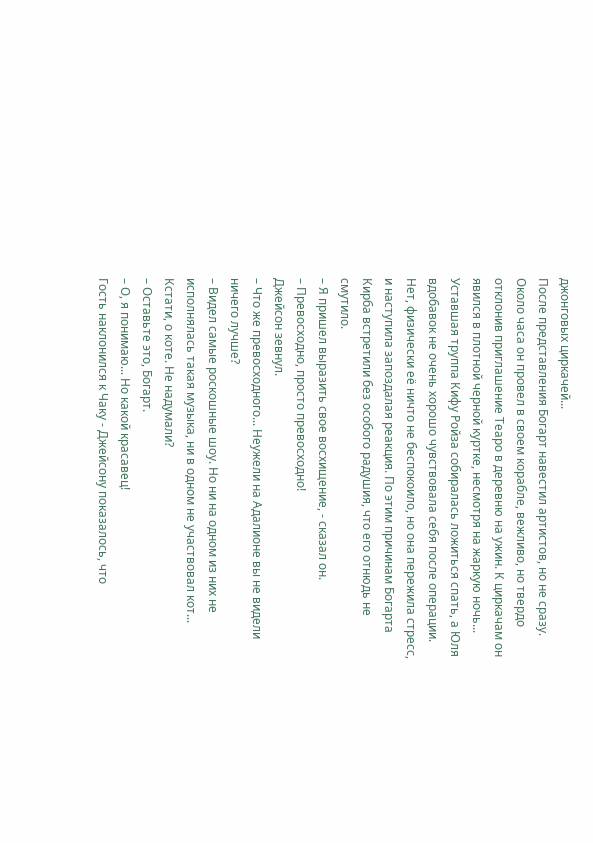джонговых циркачей...
После представления Богарт навестил артистов, но не сразу. Около часа он провел в своем корабле, вежливо, но твердо отклонив приглашение Теаро в деревню на ужин. К циркачам он явился в плотной черной куртке, несмотря на жаркую ночь... Уставшая труппа Кифу Ройза собиралась ложиться спать, а Юля вдобавок не очень хорошо чувствовала себя после операции. Нет, физически её ничто не беспокоило, но она пережила стресс, и наступила запоздалая реакция. По этим причинам Богарта Кирба встретили без особого радушия, что его отнюдь не смутило.
– Я пришел выразить свое восхищение, - сказал он.
– Превосходно, просто превосходно!
Джейсон зевнул.
– Что же превосходного... Неужели на Адалионе вы не видели ничего лучше?
– Видел самые роскошные шоу. Но ни на одном из них не исполнялась такая музыка, ни в одном не участвовал кот... Кстати, о коте. Не надумали?
– Оставьте это, Богарт.
– О, я понимаю... Но какой красавец!
Гость наклонился к Чаку - Джейсону показалось, что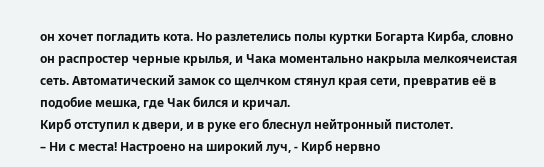он хочет погладить кота. Но разлетелись полы куртки Богарта Кирба, словно он распростер черные крылья, и Чака моментально накрыла мелкоячеистая сеть. Автоматический замок со щелчком стянул края сети, превратив её в подобие мешка, где Чак бился и кричал.
Кирб отступил к двери, и в руке его блеснул нейтронный пистолет.
– Ни с места! Настроено на широкий луч, - Кирб нервно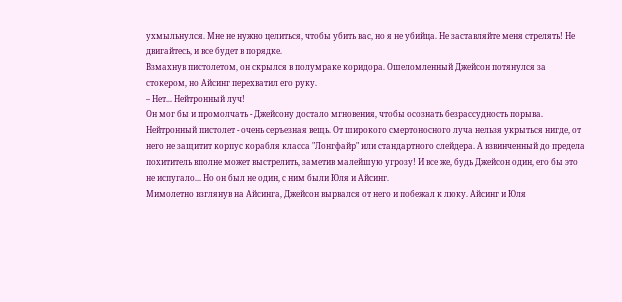ухмыльнулся. Мне не нужно целиться, чтобы убить вас, но я не убийца. Не заставляйте меня стрелять! Не двигайтесь, и все будет в порядке.
Взмахнув пистолетом, он скрылся в полумраке коридора. Ошеломленный Джейсон потянулся за стокером, но Айсинг перехватил его руку.
– Нет... Нейтронный луч!
Он мог бы и промолчать - Джейсону достало мгновения, чтобы осознать безрассудность порыва. Нейтронный пистолет - очень серъезная вещь. От широкого смертоносного луча нельзя укрыться нигде, от него не защитит корпус корабля класса "Лонгфайр" или стандартного слейдера. А взвинченный до предела похититель вполне может выстрелить, заметив малейшую угрозу! И все же, будь Джейсон один, его бы это не испугало... Но он был не один, с ним были Юля и Айсинг.
Мимолетно взглянув на Айсинга, Джейсон вырвался от него и побежал к люку. Айсинг и Юля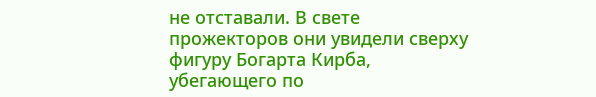не отставали. В свете прожекторов они увидели сверху фигуру Богарта Кирба, убегающего по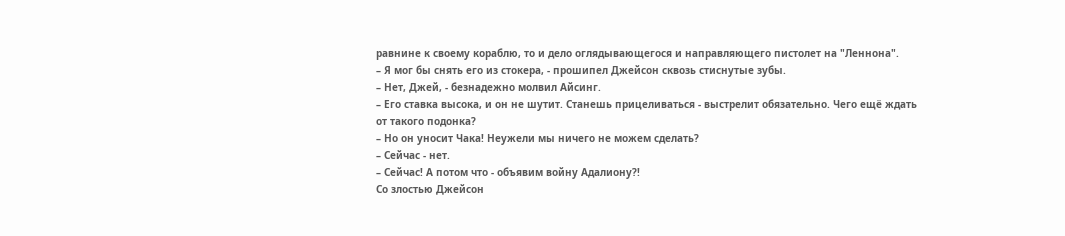равнине к своему кораблю, то и дело оглядывающегося и направляющего пистолет на "Леннона".
– Я мог бы снять его из стокера, - прошипел Джейсон сквозь стиснутые зубы.
– Нет, Джей, - безнадежно молвил Айсинг.
– Его ставка высока, и он не шутит. Станешь прицеливаться - выстрелит обязательно. Чего ещё ждать от такого подонка?
– Но он уносит Чака! Неужели мы ничего не можем сделать?
– Сейчас - нет.
– Сейчас! А потом что - объявим войну Адалиону?!
Со злостью Джейсон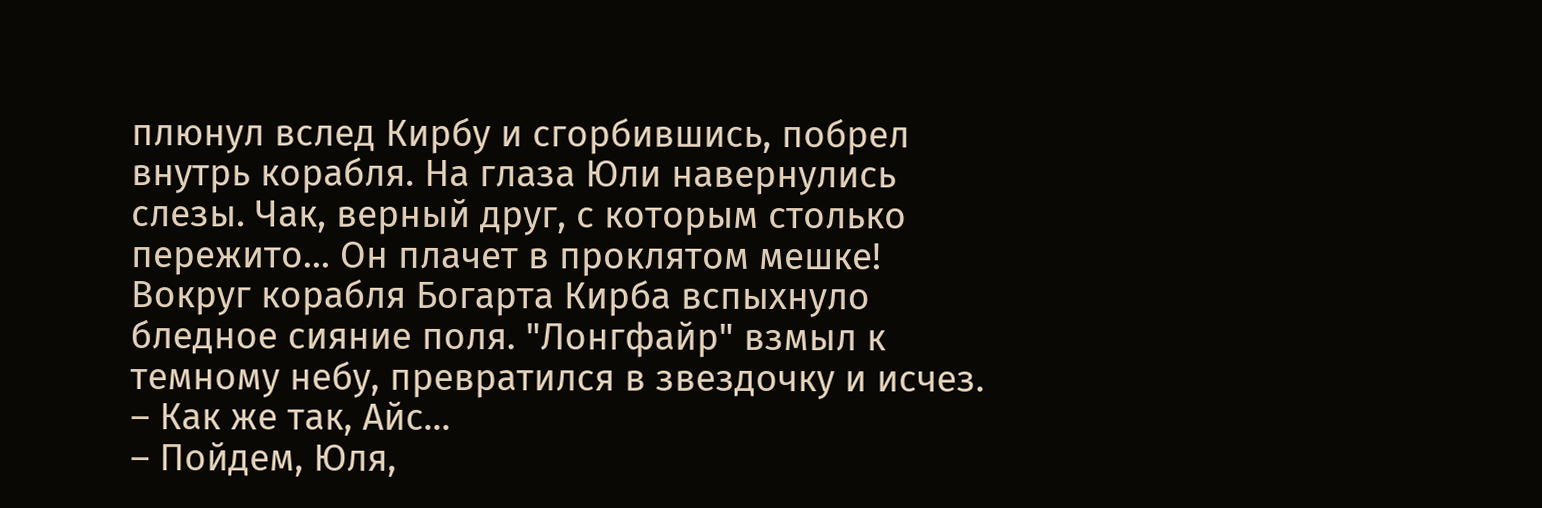плюнул вслед Кирбу и сгорбившись, побрел внутрь корабля. На глаза Юли навернулись слезы. Чак, верный друг, с которым столько пережито... Он плачет в проклятом мешке!
Вокруг корабля Богарта Кирба вспыхнуло бледное сияние поля. "Лонгфайр" взмыл к темному небу, превратился в звездочку и исчез.
– Как же так, Айс...
– Пойдем, Юля,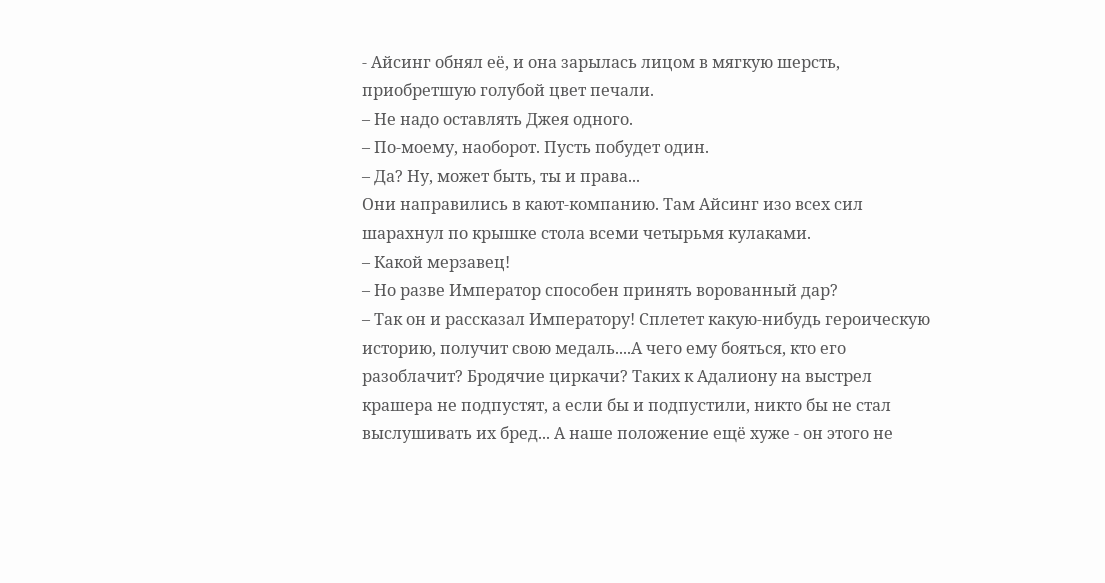- Айсинг обнял её, и она зарылась лицом в мягкую шерсть, приобретшую голубой цвет печали.
– Не надо оставлять Джея одного.
– По-моему, наоборот. Пусть побудет один.
– Да? Ну, может быть, ты и права...
Они направились в кают-компанию. Там Айсинг изо всех сил шарахнул по крышке стола всеми четырьмя кулаками.
– Какой мерзавец!
– Но разве Император способен принять ворованный дар?
– Так он и рассказал Императору! Сплетет какую-нибудь героическую историю, получит свою медаль....А чего ему бояться, кто его разоблачит? Бродячие циркачи? Таких к Адалиону на выстрел крашера не подпустят, а если бы и подпустили, никто бы не стал выслушивать их бред... А наше положение ещё хуже - он этого не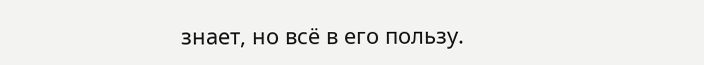знает, но всё в его пользу.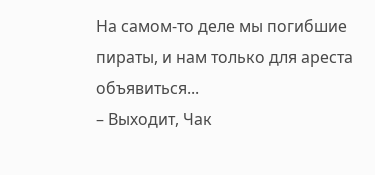На самом-то деле мы погибшие пираты, и нам только для ареста объявиться...
– Выходит, Чак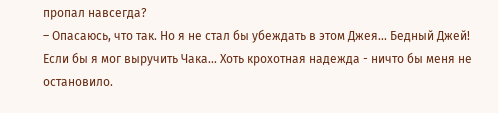пропал навсегда?
– Опасаюсь, что так. Но я не стал бы убеждать в этом Джея... Бедный Джей! Если бы я мог выручить Чака... Хоть крохотная надежда - ничто бы меня не остановило.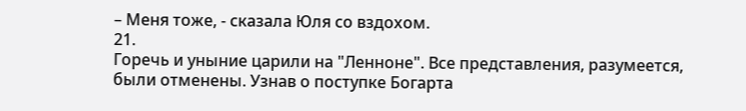– Меня тоже, - сказала Юля со вздохом.
21.
Горечь и уныние царили на "Ленноне". Все представления, разумеется, были отменены. Узнав о поступке Богарта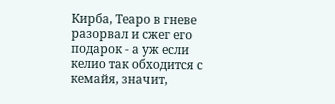Кирба, Теаро в гневе разорвал и сжег его подарок - а уж если келио так обходится с кемайя, значит,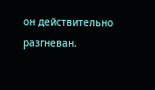он действительно разгневан.